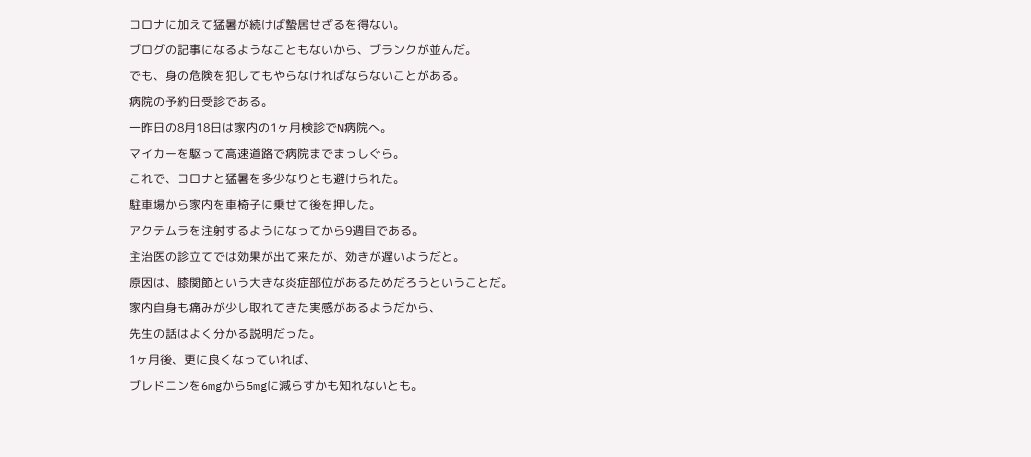コロナに加えて猛暑が続けば蟄居せざるを得ない。
ブログの記事になるようなこともないから、ブランクが並んだ。
でも、身の危険を犯してもやらなければならないことがある。
病院の予約日受診である。
一昨日の8月18日は家内の1ヶ月検診でN病院へ。
マイカーを駆って高速道路で病院までまっしぐら。
これで、コロナと猛暑を多少なりとも避けられた。
駐車場から家内を車椅子に乗せて後を押した。
アクテムラを注射するようになってから9週目である。
主治医の診立てでは効果が出て来たが、効きが遅いようだと。
原因は、膝関節という大きな炎症部位があるためだろうということだ。
家内自身も痛みが少し取れてきた実感があるようだから、
先生の話はよく分かる説明だった。
1ヶ月後、更に良くなっていれば、
ブレドニンを6mgから5mgに減らすかも知れないとも。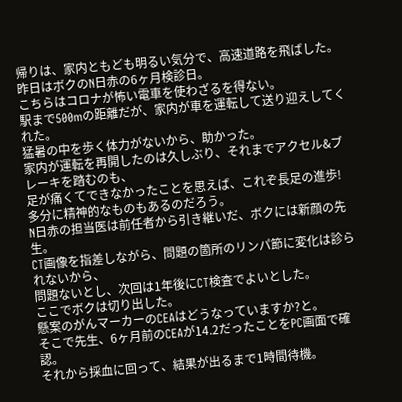帰りは、家内ともども明るい気分で、高速道路を飛ばした。
昨日はボクのN日赤の6ヶ月検診日。
こちらはコロナが怖い電車を使わざるを得ない。
駅まで500mの距離だが、家内が車を運転して送り迎えしてくれた。
猛暑の中を歩く体力がないから、助かった。
家内が運転を再開したのは久しぶり、それまでアクセル&ブレーキを踏むのも、
足が痛くてできなかったことを思えば、これぞ長足の進歩!
多分に精神的なものもあるのだろう。
N日赤の担当医は前任者から引き継いだ、ボクには新顔の先生。
CT画像を指差しながら、問題の箇所のリンパ節に変化は診られないから、
問題ないとし、次回は1年後にCT検査でよいとした。
ここでボクは切り出した。
懸案のがんマーカーのCEAはどうなっていますか?と。
そこで先生、6ヶ月前のCEAが14.2だったことをPC画面で確認。
それから採血に回って、結果が出るまで1時間待機。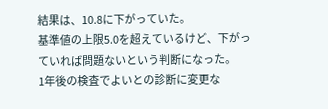結果は、10.8に下がっていた。
基準値の上限5.0を超えているけど、下がっていれば問題ないという判断になった。
1年後の検査でよいとの診断に変更な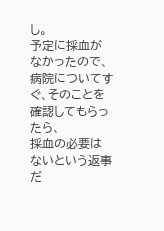し。
予定に採血がなかったので、病院についてすぐ、そのことを確認してもらったら、
採血の必要はないという返事だ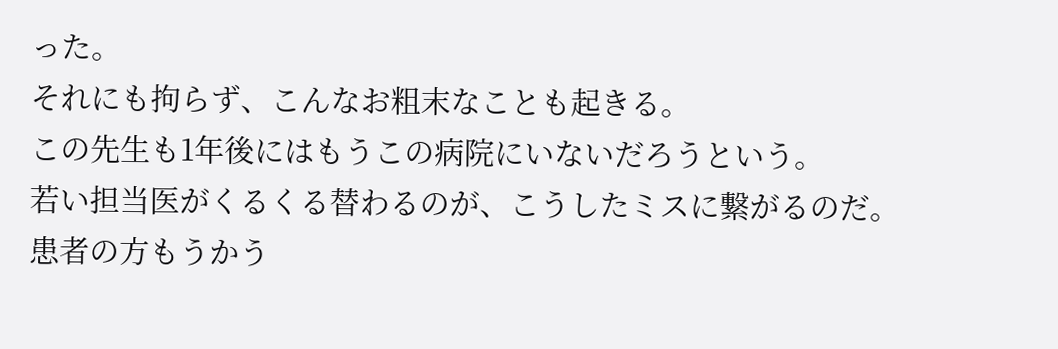った。
それにも拘らず、こんなお粗末なことも起きる。
この先生も1年後にはもうこの病院にいないだろうという。
若い担当医がくるくる替わるのが、こうしたミスに繋がるのだ。
患者の方もうかう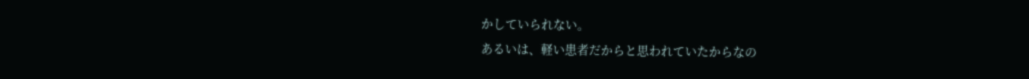かしていられない。
あるいは、軽い患者だからと思われていたからなの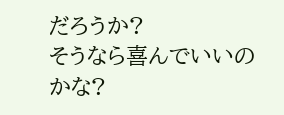だろうか?
そうなら喜んでいいのかな?